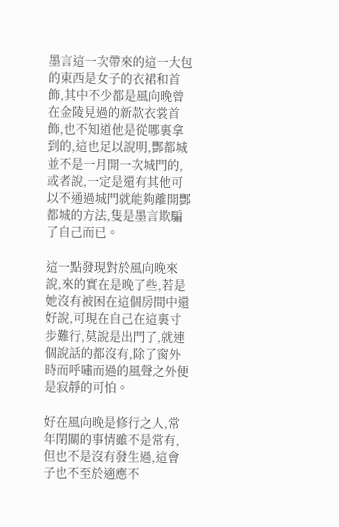墨言這一次帶來的這一大包的東西是女子的衣裙和首飾,其中不少都是風向晚曾在金陵見過的新款衣裳首飾,也不知道他是從哪裏拿到的,這也足以說明,酆都城並不是一月開一次城門的,或者說,一定是還有其他可以不通過城門就能夠離開酆都城的方法,隻是墨言欺騙了自己而已。

這一點發現對於風向晚來說,來的實在是晚了些,若是她沒有被困在這個房間中還好說,可現在自己在這裏寸步難行,莫說是出門了,就連個說話的都沒有,除了窗外時而呼嘯而過的風聲之外便是寂靜的可怕。

好在風向晚是修行之人,常年閉關的事情雖不是常有,但也不是沒有發生過,這會子也不至於適應不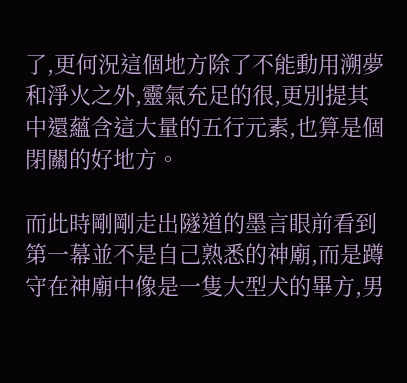了,更何況這個地方除了不能動用溯夢和淨火之外,靈氣充足的很,更別提其中還蘊含這大量的五行元素,也算是個閉關的好地方。

而此時剛剛走出隧道的墨言眼前看到第一幕並不是自己熟悉的神廟,而是蹲守在神廟中像是一隻大型犬的畢方,男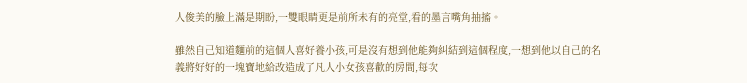人俊美的臉上滿是期盼,一雙眼睛更是前所未有的亮堂,看的墨言嘴角抽搐。

雖然自己知道麵前的這個人喜好養小孩,可是沒有想到他能夠糾結到這個程度,一想到他以自己的名義將好好的一塊寶地給改造成了凡人小女孩喜歡的房間,每次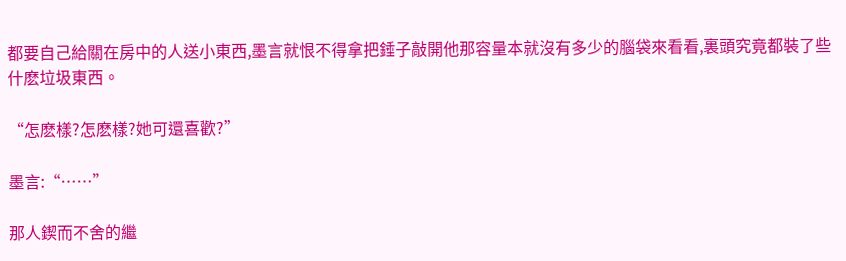都要自己給關在房中的人送小東西,墨言就恨不得拿把錘子敲開他那容量本就沒有多少的腦袋來看看,裏頭究竟都裝了些什麽垃圾東西。

“怎麽樣?怎麽樣?她可還喜歡?”

墨言:“……”

那人鍥而不舍的繼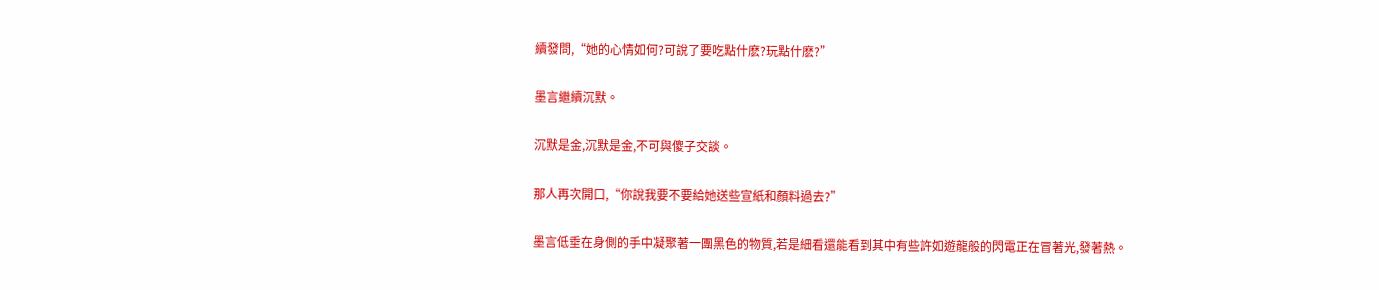續發問,“她的心情如何?可說了要吃點什麽?玩點什麽?”

墨言繼續沉默。

沉默是金,沉默是金,不可與傻子交談。

那人再次開口,“你說我要不要給她送些宣紙和顏料過去?”

墨言低垂在身側的手中凝聚著一團黑色的物質,若是細看還能看到其中有些許如遊龍般的閃電正在冒著光,發著熱。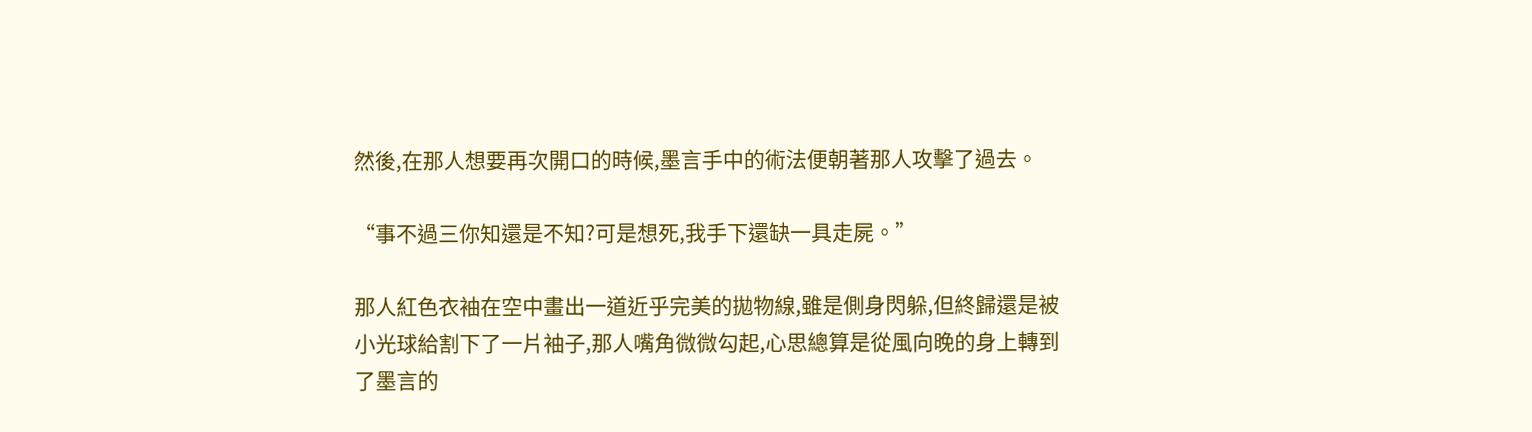然後,在那人想要再次開口的時候,墨言手中的術法便朝著那人攻擊了過去。

“事不過三你知還是不知?可是想死,我手下還缺一具走屍。”

那人紅色衣袖在空中畫出一道近乎完美的拋物線,雖是側身閃躲,但終歸還是被小光球給割下了一片袖子,那人嘴角微微勾起,心思總算是從風向晚的身上轉到了墨言的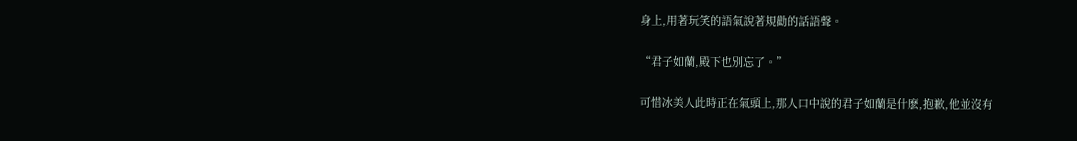身上,用著玩笑的語氣說著規勸的話語聲。

“君子如蘭,殿下也別忘了。”

可惜冰美人此時正在氣頭上,那人口中說的君子如蘭是什麽,抱歉,他並沒有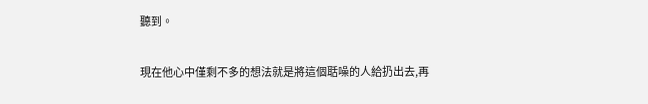聽到。

現在他心中僅剩不多的想法就是將這個聒噪的人給扔出去,再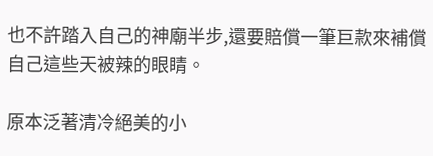也不許踏入自己的神廟半步,還要賠償一筆巨款來補償自己這些天被辣的眼睛。

原本泛著清冷絕美的小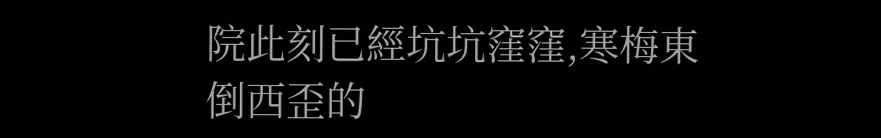院此刻已經坑坑窪窪,寒梅東倒西歪的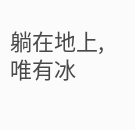躺在地上,唯有冰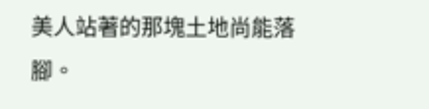美人站著的那塊土地尚能落腳。